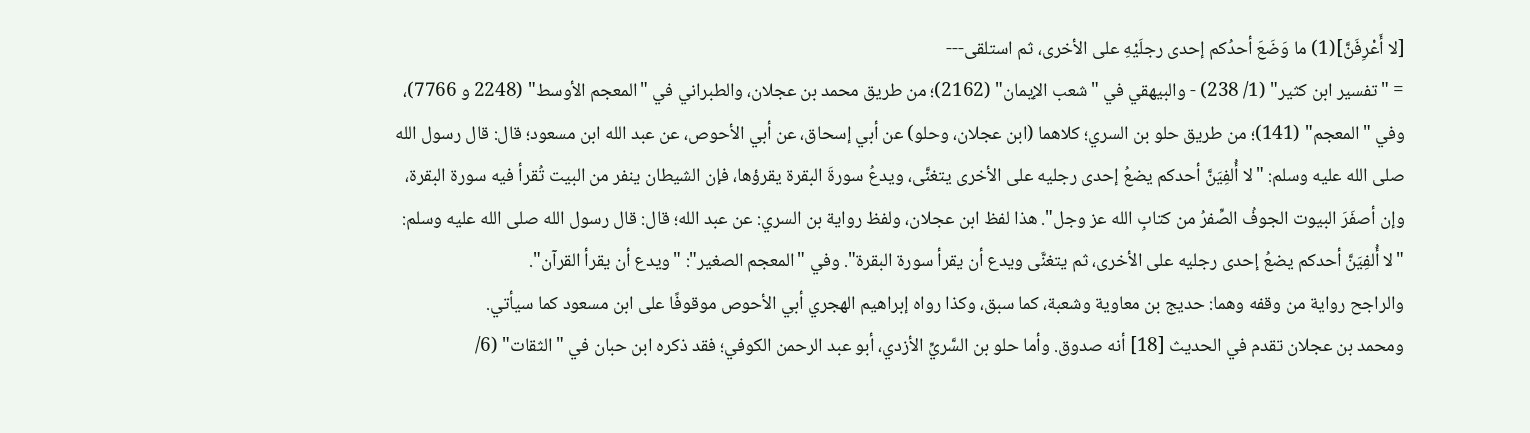[لا أَعْرِفَنَّ](1) ما وَضَعَ أحدُكم إحدى رجلَيْهِ على الأخرى، ثم استلقى---
= "تفسير ابن كثير" (1/ 238) - والبيهقي في "شعب الإيمان" (2162)؛ من طريق محمد بن عجلان، والطبراني في "المعجم الأوسط" (2248 و 7766)، وفي "المعجم" (141)؛ من طريق حلو بن السري؛ كلاهما (ابن عجلان، وحلو) عن أبي إسحاق، عن أبي الأحوص، عن عبد الله ابن مسعود؛ قال: قال رسول الله صلى الله عليه وسلم: "لا أُلفِيَنَّ أحدكم يضعُ إحدى رجليه على الأخرى يتغنَّى، ويدعُ سورةَ البقرة يقرؤها، فإن الشيطان ينفر من البيت تُقرأ فيه سورة البقرة، وإن أصفَرَ البيوت الجوفُ الصِّفرُ من كتابِ الله عز وجل". هذا لفظ ابن عجلان، ولفظ رواية بن السري: عن عبد الله؛ قال: قال رسول الله صلى الله عليه وسلم: "لا أُلفِيَنَّ أحدكم يضعُ إحدى رجليه على الأخرى، ثم يتغنَّى ويدع أن يقرأ سورة البقرة". وفي "المعجم الصغير": "ويدع أن يقرأ القرآن".
والراجح رواية من وقفه وهما: حديج بن معاوية وشعبة، كما سبق، وكذا رواه إبراهيم الهجري أبي الأحوص موقوفًا على ابن مسعود كما سيأتي.
ومحمد بن عجلان تقدم في الحديث [18] أنه صدوق. وأما حلو بن السَّريِّ الأزدي، أبو عبد الرحمن الكوفي؛ فقد ذكره ابن حبان في "الثقات" (6/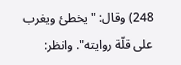248) وقال: "يخطئ ويغرب على قلّة روايته". وانظر: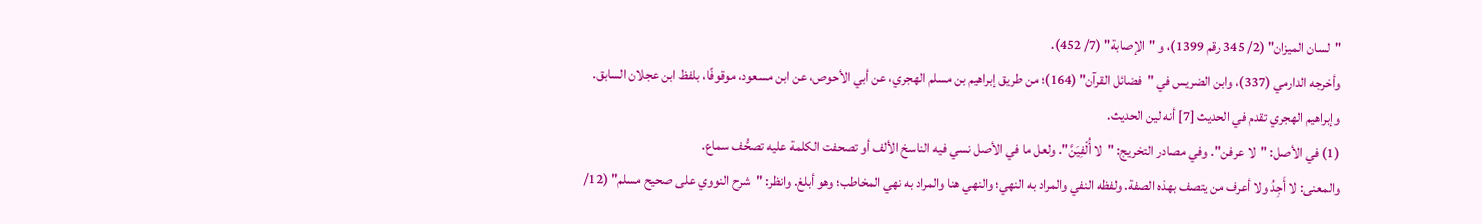"لسان الميزان" (2/ 345 رقم 1399)، و "الإصابة" (7/ 452).
وأخرجه الدارمي (337)، وابن الضريس في "فضائل القرآن" (164)؛ من طريق إبراهيم بن مسلم الهجري، عن أبي الأحوص، عن ابن مسعود، موقوفًا، بلفظ ابن عجلان السابق.
وإبراهيم الهجري تقدم في الحديث [7] أنه لين الحديث.
(1) في الأصل: "لا عرفن". وفي مصادر التخريج: "لا أُلْفِيَنَّ". ولعل ما في الأصل نسي فيه الناسخ الألف أو تصحفت الكلمة عليه تصحُّف سماع.
والمعنى: لا أَجِدُ ولا أعرف من يتصف بهذه الصفة. ولفظه النفي والمراد به النهي؛ والنهي هنا والمراد به نهي المخاطب؛ وهو أبلغ. وانظر: "شرح النووي على صحيح مسلم" (12/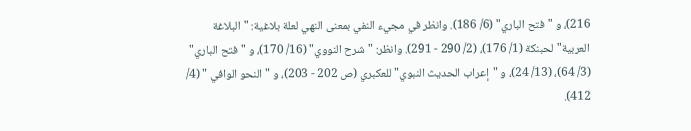216)، و "فتح الباري" (6/ 186). وانظر في مجيء النفي بمعنى النهي لعلة بلاغية: "البلاغة العربية" لحبنكة (1/ 176)، (2/ 290 - 291). وانظر: "شرح النووي" (16/ 170)، و "فتح الباري" (3/ 64)، (13/ 24)، و "إعراب الحديث النبوي" للعكبري (ص 202 - 203)، و "النحو الوافي " (4/ 412).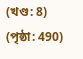(খণ্ড: 8) (পৃষ্ঠা: 490)